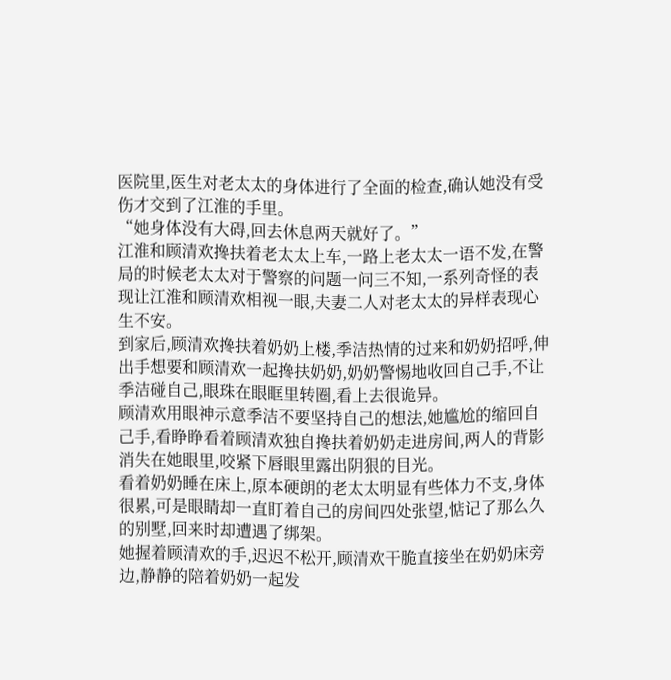医院里,医生对老太太的身体进行了全面的检查,确认她没有受伤才交到了江淮的手里。
“她身体没有大碍,回去休息两天就好了。”
江淮和顾清欢搀扶着老太太上车,一路上老太太一语不发,在警局的时候老太太对于警察的问题一问三不知,一系列奇怪的表现让江淮和顾清欢相视一眼,夫妻二人对老太太的异样表现心生不安。
到家后,顾清欢搀扶着奶奶上楼,季洁热情的过来和奶奶招呼,伸出手想要和顾清欢一起搀扶奶奶,奶奶警惕地收回自己手,不让季洁碰自己,眼珠在眼眶里转圈,看上去很诡异。
顾清欢用眼神示意季洁不要坚持自己的想法,她尴尬的缩回自己手,看睁睁看着顾清欢独自搀扶着奶奶走进房间,两人的背影消失在她眼里,咬紧下唇眼里露出阴狠的目光。
看着奶奶睡在床上,原本硬朗的老太太明显有些体力不支,身体很累,可是眼睛却一直盯着自己的房间四处张望,惦记了那么久的别墅,回来时却遭遇了绑架。
她握着顾清欢的手,迟迟不松开,顾清欢干脆直接坐在奶奶床旁边,静静的陪着奶奶一起发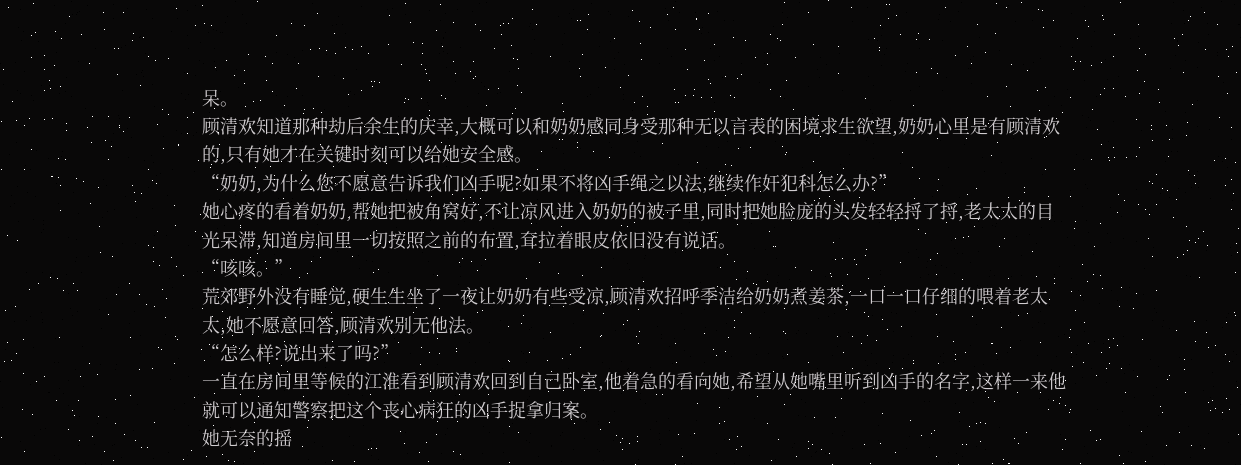呆。
顾清欢知道那种劫后余生的庆幸,大概可以和奶奶感同身受那种无以言表的困境求生欲望,奶奶心里是有顾清欢的,只有她才在关键时刻可以给她安全感。
“奶奶,为什么您不愿意告诉我们凶手呢?如果不将凶手绳之以法,继续作奸犯科怎么办?”
她心疼的看着奶奶,帮她把被角窝好,不让凉风进入奶奶的被子里,同时把她脸庞的头发轻轻捋了捋,老太太的目光呆滞,知道房间里一切按照之前的布置,耷拉着眼皮依旧没有说话。
“咳咳。”
荒郊野外没有睡觉,硬生生坐了一夜让奶奶有些受凉,顾清欢招呼季洁给奶奶煮姜茶,一口一口仔细的喂着老太太,她不愿意回答,顾清欢别无他法。
“怎么样?说出来了吗?”
一直在房间里等候的江淮看到顾清欢回到自己卧室,他着急的看向她,希望从她嘴里听到凶手的名字,这样一来他就可以通知警察把这个丧心病狂的凶手捉拿归案。
她无奈的摇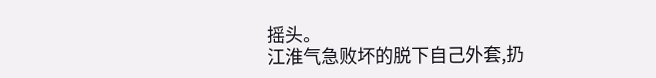摇头。
江淮气急败坏的脱下自己外套,扔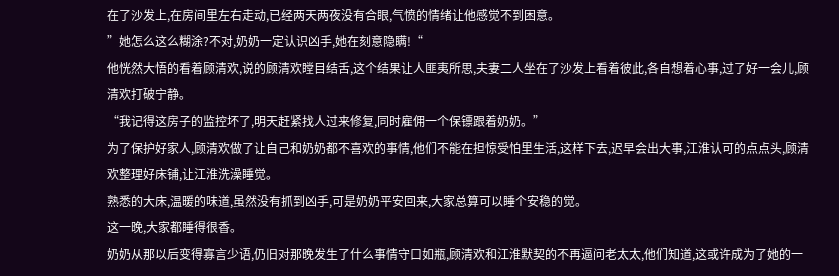在了沙发上,在房间里左右走动,已经两天两夜没有合眼,气愤的情绪让他感觉不到困意。
”她怎么这么糊涂?不对,奶奶一定认识凶手,她在刻意隐瞒!“
他恍然大悟的看着顾清欢,说的顾清欢瞠目结舌,这个结果让人匪夷所思,夫妻二人坐在了沙发上看着彼此,各自想着心事,过了好一会儿,顾清欢打破宁静。
“我记得这房子的监控坏了,明天赶紧找人过来修复,同时雇佣一个保镖跟着奶奶。”
为了保护好家人,顾清欢做了让自己和奶奶都不喜欢的事情,他们不能在担惊受怕里生活,这样下去,迟早会出大事,江淮认可的点点头,顾清欢整理好床铺,让江淮洗澡睡觉。
熟悉的大床,温暖的味道,虽然没有抓到凶手,可是奶奶平安回来,大家总算可以睡个安稳的觉。
这一晚,大家都睡得很香。
奶奶从那以后变得寡言少语,仍旧对那晚发生了什么事情守口如瓶,顾清欢和江淮默契的不再逼问老太太,他们知道,这或许成为了她的一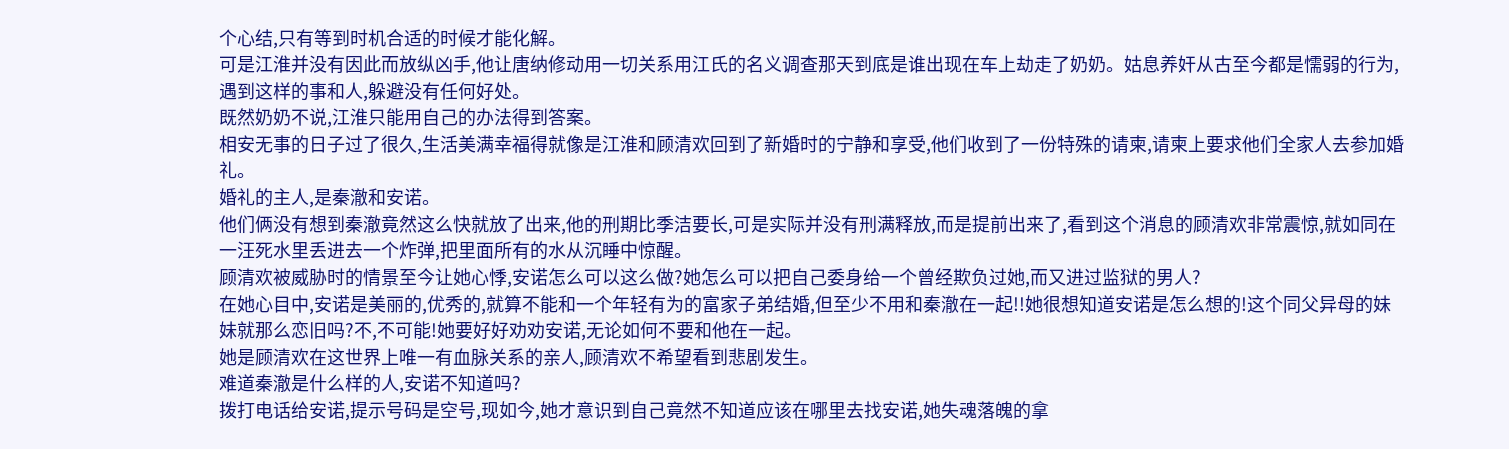个心结,只有等到时机合适的时候才能化解。
可是江淮并没有因此而放纵凶手,他让唐纳修动用一切关系用江氏的名义调查那天到底是谁出现在车上劫走了奶奶。姑息养奸从古至今都是懦弱的行为,遇到这样的事和人,躲避没有任何好处。
既然奶奶不说,江淮只能用自己的办法得到答案。
相安无事的日子过了很久,生活美满幸福得就像是江淮和顾清欢回到了新婚时的宁静和享受,他们收到了一份特殊的请柬,请柬上要求他们全家人去参加婚礼。
婚礼的主人,是秦澈和安诺。
他们俩没有想到秦澈竟然这么快就放了出来,他的刑期比季洁要长,可是实际并没有刑满释放,而是提前出来了,看到这个消息的顾清欢非常震惊,就如同在一汪死水里丢进去一个炸弹,把里面所有的水从沉睡中惊醒。
顾清欢被威胁时的情景至今让她心悸,安诺怎么可以这么做?她怎么可以把自己委身给一个曾经欺负过她,而又进过监狱的男人?
在她心目中,安诺是美丽的,优秀的,就算不能和一个年轻有为的富家子弟结婚,但至少不用和秦澈在一起!!她很想知道安诺是怎么想的!这个同父异母的妹妹就那么恋旧吗?不,不可能!她要好好劝劝安诺,无论如何不要和他在一起。
她是顾清欢在这世界上唯一有血脉关系的亲人,顾清欢不希望看到悲剧发生。
难道秦澈是什么样的人,安诺不知道吗?
拨打电话给安诺,提示号码是空号,现如今,她才意识到自己竟然不知道应该在哪里去找安诺,她失魂落魄的拿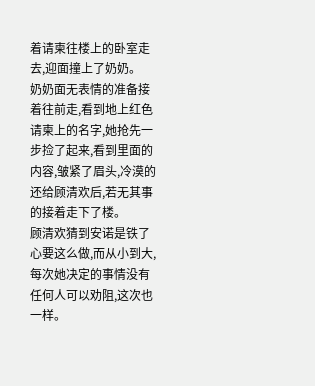着请柬往楼上的卧室走去,迎面撞上了奶奶。
奶奶面无表情的准备接着往前走,看到地上红色请柬上的名字,她抢先一步捡了起来,看到里面的内容,皱紧了眉头,冷漠的还给顾清欢后,若无其事的接着走下了楼。
顾清欢猜到安诺是铁了心要这么做,而从小到大,每次她决定的事情没有任何人可以劝阻,这次也一样。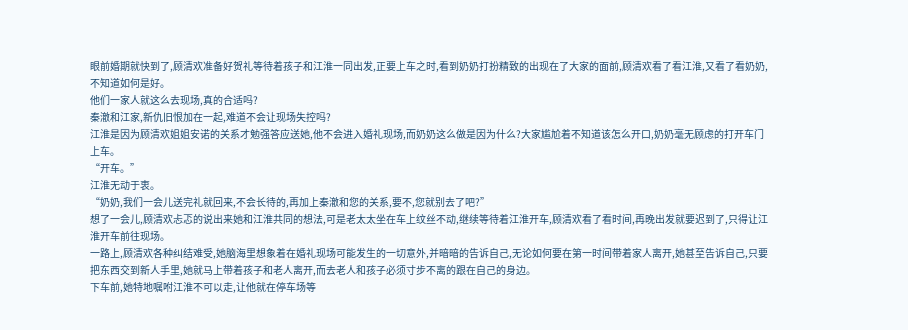眼前婚期就快到了,顾清欢准备好贺礼等待着孩子和江淮一同出发,正要上车之时,看到奶奶打扮精致的出现在了大家的面前,顾清欢看了看江淮,又看了看奶奶,不知道如何是好。
他们一家人就这么去现场,真的合适吗?
秦澈和江家,新仇旧恨加在一起,难道不会让现场失控吗?
江淮是因为顾清欢姐姐安诺的关系才勉强答应送她,他不会进入婚礼现场,而奶奶这么做是因为什么?大家尴尬着不知道该怎么开口,奶奶毫无顾虑的打开车门上车。
“开车。”
江淮无动于衷。
“奶奶,我们一会儿送完礼就回来,不会长待的,再加上秦澈和您的关系,要不,您就别去了吧?”
想了一会儿,顾清欢忐忑的说出来她和江淮共同的想法,可是老太太坐在车上纹丝不动,继续等待着江淮开车,顾清欢看了看时间,再晚出发就要迟到了,只得让江淮开车前往现场。
一路上,顾清欢各种纠结难受,她脑海里想象着在婚礼现场可能发生的一切意外,并暗暗的告诉自己,无论如何要在第一时间带着家人离开,她甚至告诉自己,只要把东西交到新人手里,她就马上带着孩子和老人离开,而去老人和孩子必须寸步不离的跟在自己的身边。
下车前,她特地嘱咐江淮不可以走,让他就在停车场等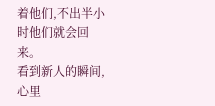着他们,不出半小时他们就会回来。
看到新人的瞬间,心里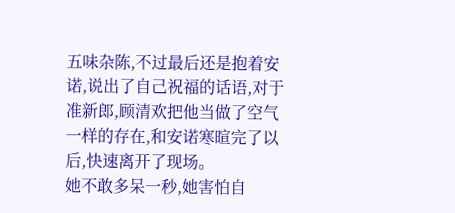五味杂陈,不过最后还是抱着安诺,说出了自己祝福的话语,对于准新郎,顾清欢把他当做了空气一样的存在,和安诺寒暄完了以后,快速离开了现场。
她不敢多呆一秒,她害怕自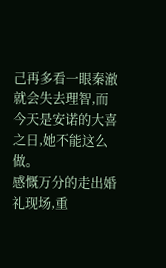己再多看一眼秦澈就会失去理智,而今天是安诺的大喜之日,她不能这么做。
感慨万分的走出婚礼现场,重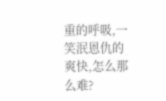重的呼吸,一笑泯恩仇的爽快,怎么那么难?